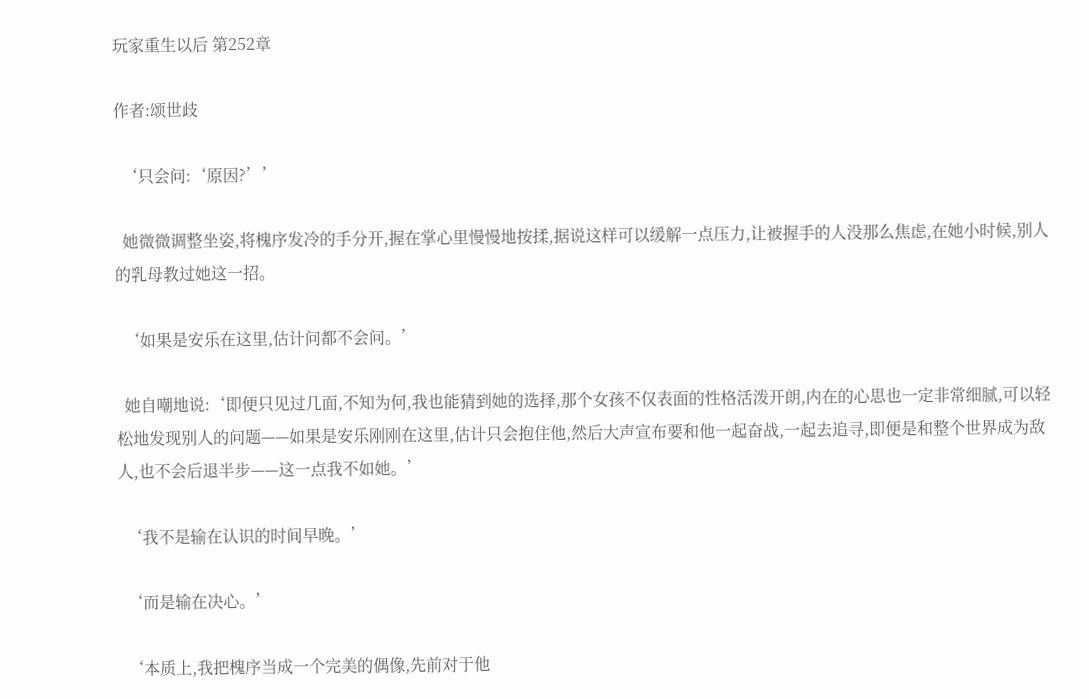玩家重生以后 第252章

作者:颂世歧

  ‘只会问:‘原因?’’

  她微微调整坐姿,将槐序发冷的手分开,握在掌心里慢慢地按揉,据说这样可以缓解一点压力,让被握手的人没那么焦虑,在她小时候,别人的乳母教过她这一招。

  ‘如果是安乐在这里,估计问都不会问。’

  她自嘲地说:‘即便只见过几面,不知为何,我也能猜到她的选择,那个女孩不仅表面的性格活泼开朗,内在的心思也一定非常细腻,可以轻松地发现别人的问题——如果是安乐刚刚在这里,估计只会抱住他,然后大声宣布要和他一起奋战,一起去追寻,即便是和整个世界成为敌人,也不会后退半步——这一点我不如她。’

  ‘我不是输在认识的时间早晚。’

  ‘而是输在决心。’

  ‘本质上,我把槐序当成一个完美的偶像,先前对于他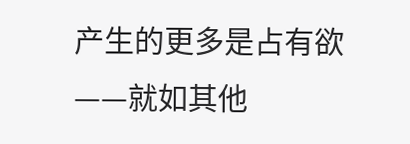产生的更多是占有欲——就如其他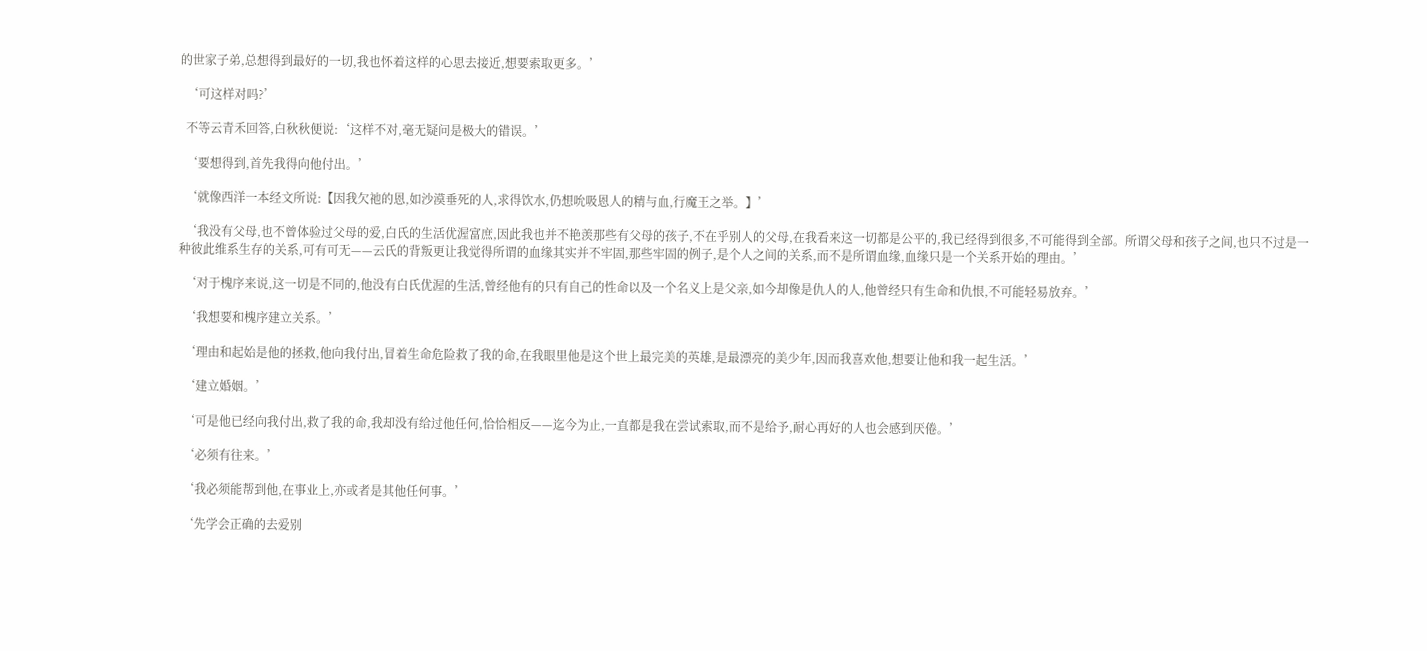的世家子弟,总想得到最好的一切,我也怀着这样的心思去接近,想要索取更多。’

  ‘可这样对吗?’

  不等云青禾回答,白秋秋便说:‘这样不对,毫无疑问是极大的错误。’

  ‘要想得到,首先我得向他付出。’

  ‘就像西洋一本经文所说:【因我欠祂的恩,如沙漠垂死的人,求得饮水,仍想吮吸恩人的精与血,行魔王之举。】’

  ‘我没有父母,也不曾体验过父母的爱,白氏的生活优渥富庶,因此我也并不艳羡那些有父母的孩子,不在乎别人的父母,在我看来这一切都是公平的,我已经得到很多,不可能得到全部。所谓父母和孩子之间,也只不过是一种彼此维系生存的关系,可有可无——云氏的背叛更让我觉得所谓的血缘其实并不牢固,那些牢固的例子,是个人之间的关系,而不是所谓血缘,血缘只是一个关系开始的理由。’

  ‘对于槐序来说,这一切是不同的,他没有白氏优渥的生活,曾经他有的只有自己的性命以及一个名义上是父亲,如今却像是仇人的人,他曾经只有生命和仇恨,不可能轻易放弃。’

  ‘我想要和槐序建立关系。’

  ‘理由和起始是他的拯救,他向我付出,冒着生命危险救了我的命,在我眼里他是这个世上最完美的英雄,是最漂亮的美少年,因而我喜欢他,想要让他和我一起生活。’

  ‘建立婚姻。’

  ‘可是他已经向我付出,救了我的命,我却没有给过他任何,恰恰相反——迄今为止,一直都是我在尝试索取,而不是给予,耐心再好的人也会感到厌倦。’

  ‘必须有往来。’

  ‘我必须能帮到他,在事业上,亦或者是其他任何事。’

  ‘先学会正确的去爱别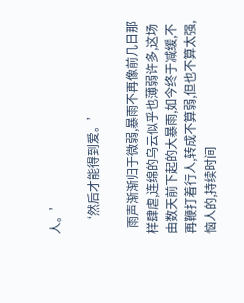人。’

  ‘然后才能得到爱。’

  雨声渐渐归于微弱,暴雨不再像前几日那样肆虐,连绵的乌云似乎也薄弱许多,这场由数天前下起的大暴雨,如今终于减缓,不再鞭打着行人,转成不算弱,但也不算太强,恼人的,持续时间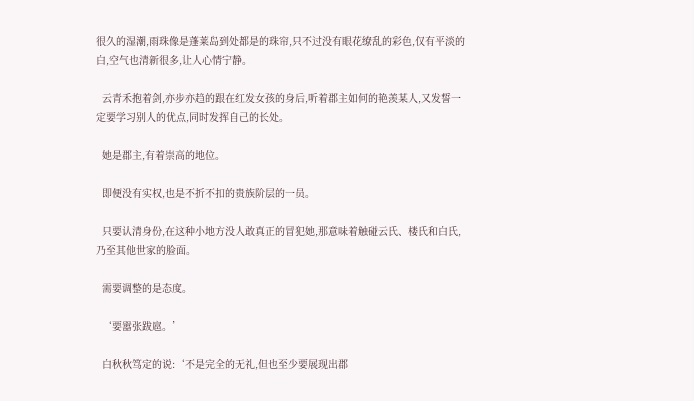很久的湿潮,雨珠像是蓬莱岛到处都是的珠帘,只不过没有眼花缭乱的彩色,仅有平淡的白,空气也清新很多,让人心情宁静。

  云青禾抱着剑,亦步亦趋的跟在红发女孩的身后,听着郡主如何的艳羡某人,又发誓一定要学习别人的优点,同时发挥自己的长处。

  她是郡主,有着崇高的地位。

  即便没有实权,也是不折不扣的贵族阶层的一员。

  只要认清身份,在这种小地方没人敢真正的冒犯她,那意味着触碰云氏、楼氏和白氏,乃至其他世家的脸面。

  需要调整的是态度。

  ‘要嚣张跋扈。’

  白秋秋笃定的说:‘不是完全的无礼,但也至少要展现出郡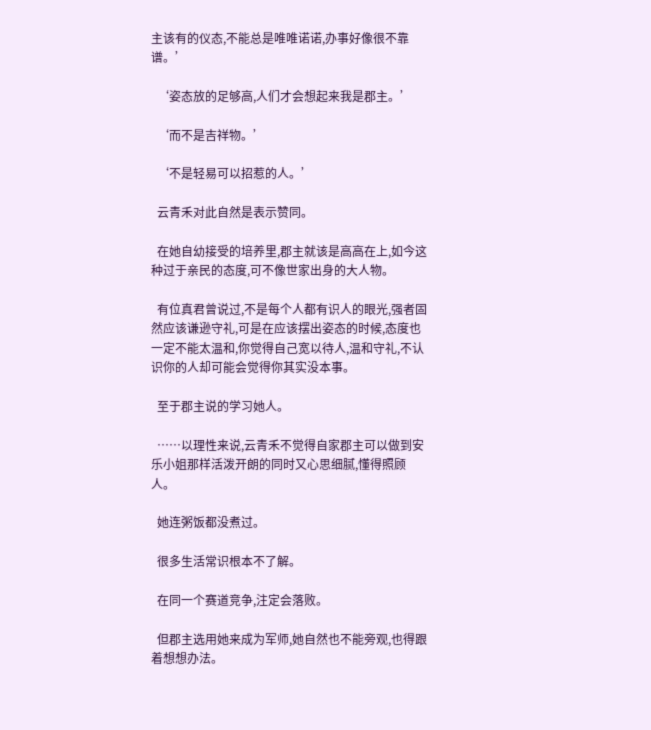主该有的仪态,不能总是唯唯诺诺,办事好像很不靠谱。’

  ‘姿态放的足够高,人们才会想起来我是郡主。’

  ‘而不是吉祥物。’

  ‘不是轻易可以招惹的人。’

  云青禾对此自然是表示赞同。

  在她自幼接受的培养里,郡主就该是高高在上,如今这种过于亲民的态度,可不像世家出身的大人物。

  有位真君曾说过,不是每个人都有识人的眼光,强者固然应该谦逊守礼,可是在应该摆出姿态的时候,态度也一定不能太温和,你觉得自己宽以待人,温和守礼,不认识你的人却可能会觉得你其实没本事。

  至于郡主说的学习她人。

  ……以理性来说,云青禾不觉得自家郡主可以做到安乐小姐那样活泼开朗的同时又心思细腻,懂得照顾人。

  她连粥饭都没煮过。

  很多生活常识根本不了解。

  在同一个赛道竞争,注定会落败。

  但郡主选用她来成为军师,她自然也不能旁观,也得跟着想想办法。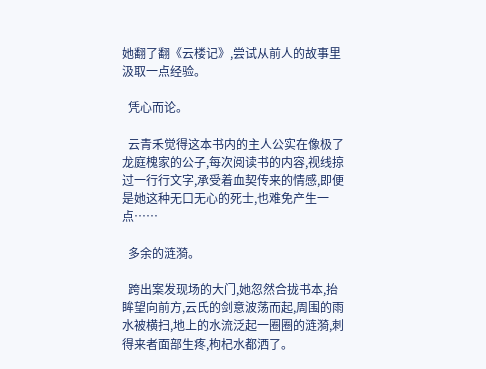她翻了翻《云楼记》,尝试从前人的故事里汲取一点经验。

  凭心而论。

  云青禾觉得这本书内的主人公实在像极了龙庭槐家的公子,每次阅读书的内容,视线掠过一行行文字,承受着血契传来的情感,即便是她这种无口无心的死士,也难免产生一点……

  多余的涟漪。

  跨出案发现场的大门,她忽然合拢书本,抬眸望向前方,云氏的剑意波荡而起,周围的雨水被横扫,地上的水流泛起一圈圈的涟漪,刺得来者面部生疼,枸杞水都洒了。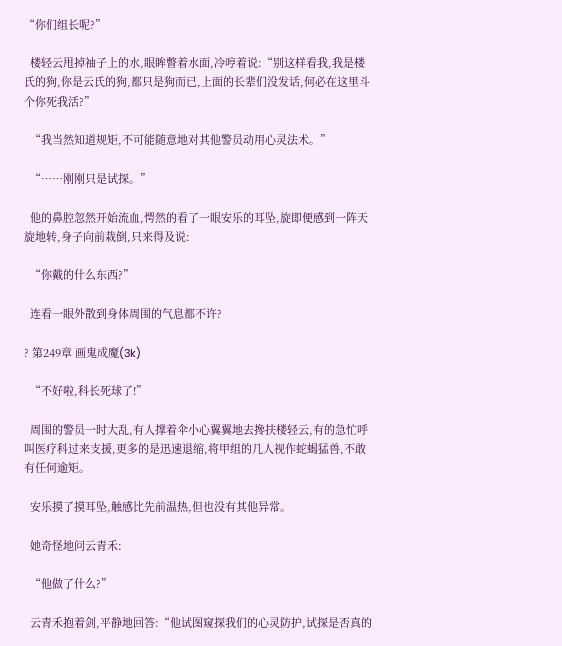“你们组长呢?”

  楼轻云甩掉袖子上的水,眼眸瞥着水面,冷哼着说:“别这样看我,我是楼氏的狗,你是云氏的狗,都只是狗而已,上面的长辈们没发话,何必在这里斗个你死我活?”

  “我当然知道规矩,不可能随意地对其他警员动用心灵法术。”

  “……刚刚只是试探。”

  他的鼻腔忽然开始流血,愕然的看了一眼安乐的耳坠,旋即便感到一阵天旋地转,身子向前栽倒,只来得及说:

  “你戴的什么东西?”

  连看一眼外散到身体周围的气息都不许?

? 第249章 画鬼成魔(3k)

  “不好啦,科长死球了!”

  周围的警员一时大乱,有人撑着伞小心翼翼地去搀扶楼轻云,有的急忙呼叫医疗科过来支援,更多的是迅速退缩,将甲组的几人视作蛇蝎猛兽,不敢有任何逾矩。

  安乐摸了摸耳坠,触感比先前温热,但也没有其他异常。

  她奇怪地问云青禾:

  “他做了什么?”

  云青禾抱着剑,平静地回答:“他试图窥探我们的心灵防护,试探是否真的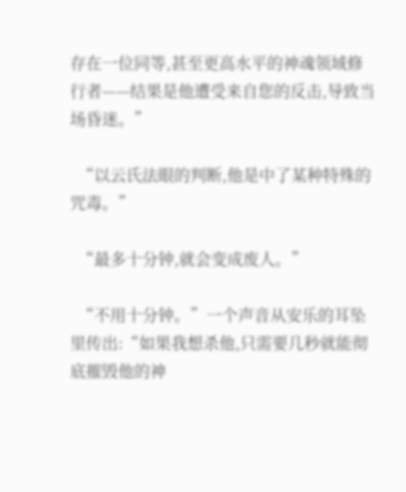存在一位同等,甚至更高水平的神魂领域修行者——结果是他遭受来自您的反击,导致当场昏迷。”

  “以云氏法眼的判断,他是中了某种特殊的咒毒。”

  “最多十分钟,就会变成废人。”

  “不用十分钟。”一个声音从安乐的耳坠里传出:“如果我想杀他,只需要几秒就能彻底摧毁他的神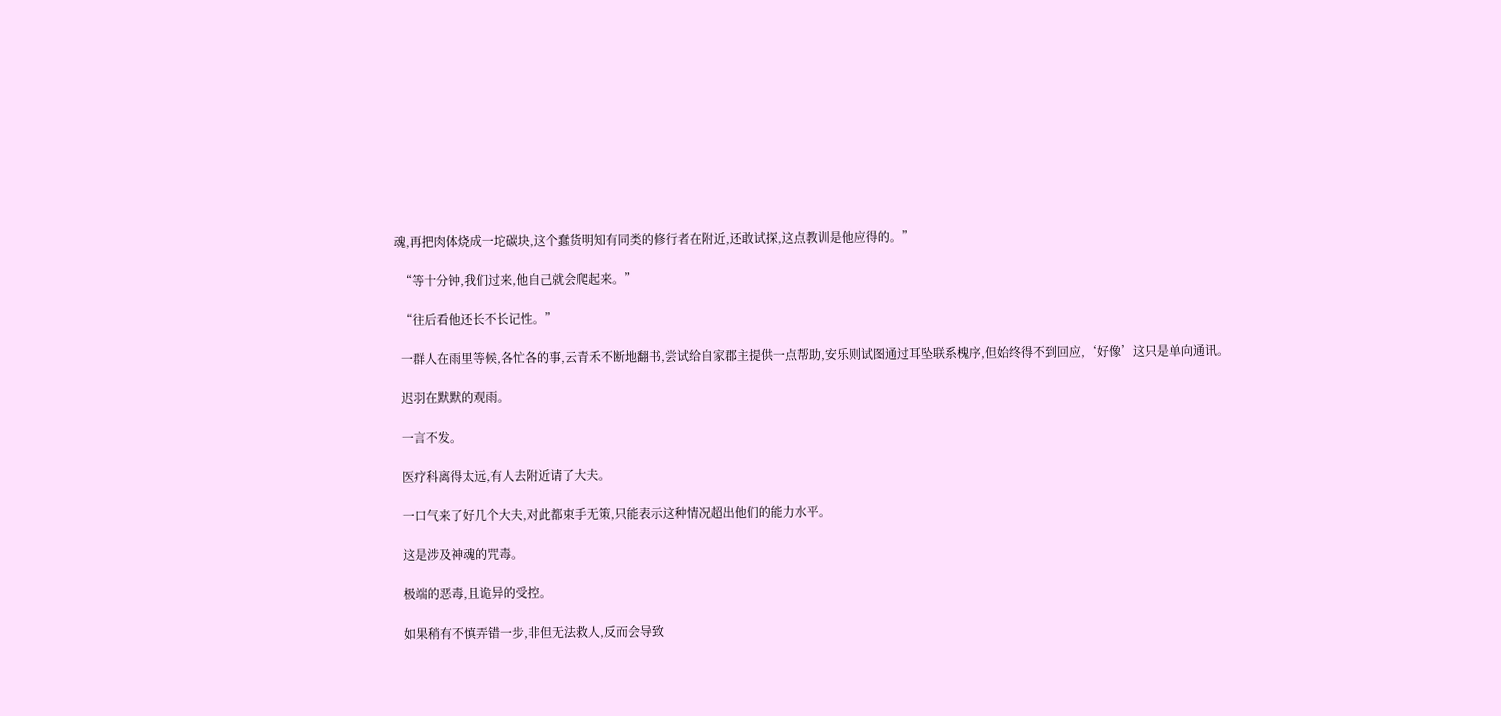魂,再把肉体烧成一坨碳块,这个蠢货明知有同类的修行者在附近,还敢试探,这点教训是他应得的。”

  “等十分钟,我们过来,他自己就会爬起来。”

  “往后看他还长不长记性。”

  一群人在雨里等候,各忙各的事,云青禾不断地翻书,尝试给自家郡主提供一点帮助,安乐则试图通过耳坠联系槐序,但始终得不到回应,‘好像’这只是单向通讯。

  迟羽在默默的观雨。

  一言不发。

  医疗科离得太远,有人去附近请了大夫。

  一口气来了好几个大夫,对此都束手无策,只能表示这种情况超出他们的能力水平。

  这是涉及神魂的咒毒。

  极端的恶毒,且诡异的受控。

  如果稍有不慎弄错一步,非但无法救人,反而会导致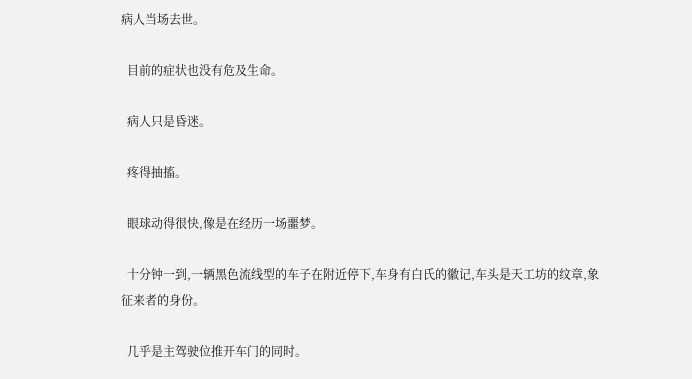病人当场去世。

  目前的症状也没有危及生命。

  病人只是昏迷。

  疼得抽搐。

  眼球动得很快,像是在经历一场噩梦。

  十分钟一到,一辆黑色流线型的车子在附近停下,车身有白氏的徽记,车头是天工坊的纹章,象征来者的身份。

  几乎是主驾驶位推开车门的同时。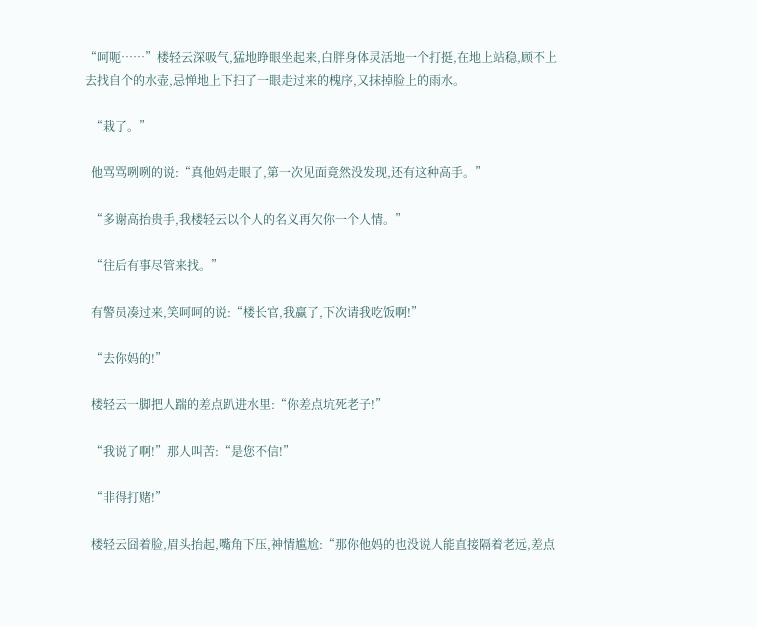“呵呃……”楼轻云深吸气,猛地睁眼坐起来,白胖身体灵活地一个打挺,在地上站稳,顾不上去找自个的水壶,忌惮地上下扫了一眼走过来的槐序,又抹掉脸上的雨水。

  “栽了。”

  他骂骂咧咧的说:“真他妈走眼了,第一次见面竟然没发现,还有这种高手。”

  “多谢高抬贵手,我楼轻云以个人的名义再欠你一个人情。”

  “往后有事尽管来找。”

  有警员凑过来,笑呵呵的说:“楼长官,我赢了,下次请我吃饭啊!”

  “去你妈的!”

  楼轻云一脚把人踹的差点趴进水里:“你差点坑死老子!”

  “我说了啊!”那人叫苦:“是您不信!”

  “非得打赌!”

  楼轻云囧着脸,眉头抬起,嘴角下压,神情尴尬:“那你他妈的也没说人能直接隔着老远,差点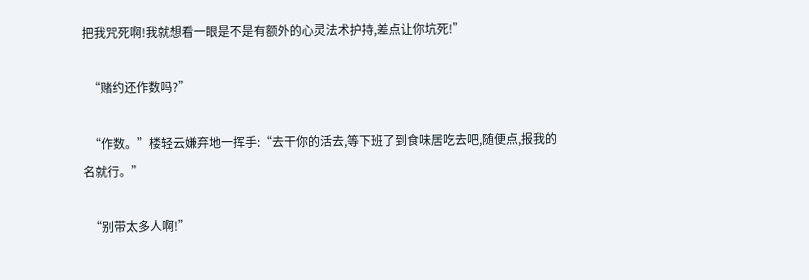把我咒死啊!我就想看一眼是不是有额外的心灵法术护持,差点让你坑死!”

  “赌约还作数吗?”

  “作数。”楼轻云嫌弃地一挥手:“去干你的活去,等下班了到食味居吃去吧,随便点,报我的名就行。”

  “别带太多人啊!”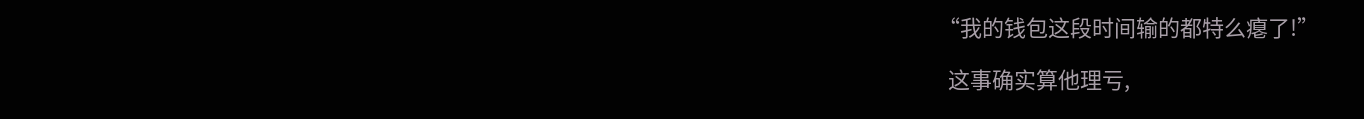“我的钱包这段时间输的都特么瘪了!”

  这事确实算他理亏,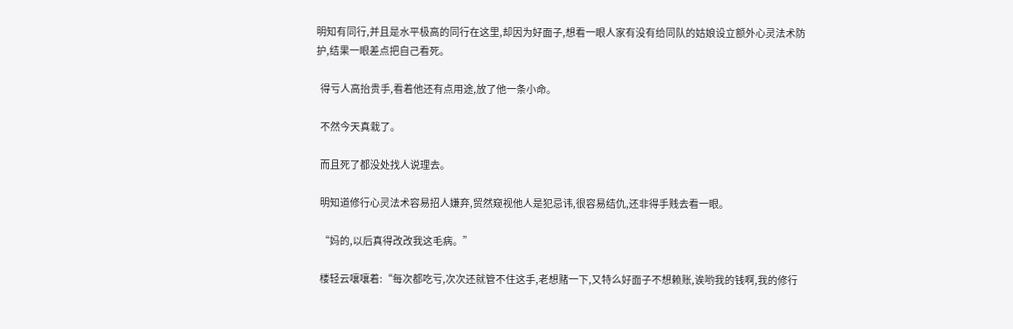明知有同行,并且是水平极高的同行在这里,却因为好面子,想看一眼人家有没有给同队的姑娘设立额外心灵法术防护,结果一眼差点把自己看死。

  得亏人高抬贵手,看着他还有点用途,放了他一条小命。

  不然今天真栽了。

  而且死了都没处找人说理去。

  明知道修行心灵法术容易招人嫌弃,贸然窥视他人是犯忌讳,很容易结仇,还非得手贱去看一眼。

  “妈的,以后真得改改我这毛病。”

  楼轻云嚷嚷着:“每次都吃亏,次次还就管不住这手,老想赌一下,又特么好面子不想赖账,诶哟我的钱啊,我的修行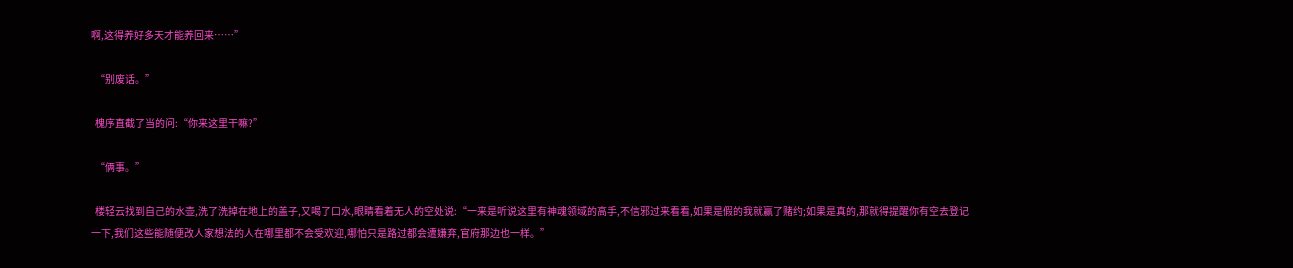啊,这得养好多天才能养回来……”

  “别废话。”

  槐序直截了当的问:“你来这里干嘛?”

  “俩事。”

  楼轻云找到自己的水壶,洗了洗掉在地上的盖子,又喝了口水,眼睛看着无人的空处说:“一来是听说这里有神魂领域的高手,不信邪过来看看,如果是假的我就赢了赌约;如果是真的,那就得提醒你有空去登记一下,我们这些能随便改人家想法的人在哪里都不会受欢迎,哪怕只是路过都会遭嫌弃,官府那边也一样。”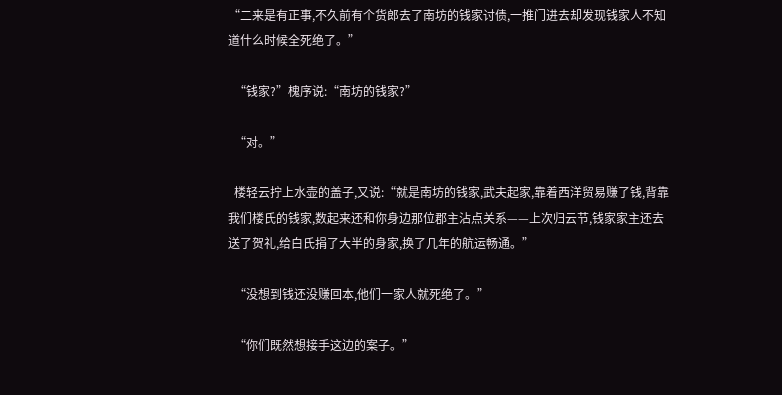“二来是有正事,不久前有个货郎去了南坊的钱家讨债,一推门进去却发现钱家人不知道什么时候全死绝了。”

  “钱家?”槐序说:“南坊的钱家?”

  “对。”

  楼轻云拧上水壶的盖子,又说:“就是南坊的钱家,武夫起家,靠着西洋贸易赚了钱,背靠我们楼氏的钱家,数起来还和你身边那位郡主沾点关系——上次归云节,钱家家主还去送了贺礼,给白氏捐了大半的身家,换了几年的航运畅通。”

  “没想到钱还没赚回本,他们一家人就死绝了。”

  “你们既然想接手这边的案子。”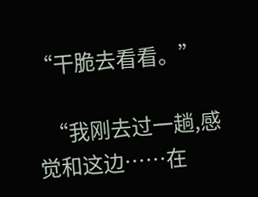“干脆去看看。”

  “我刚去过一趟,感觉和这边……在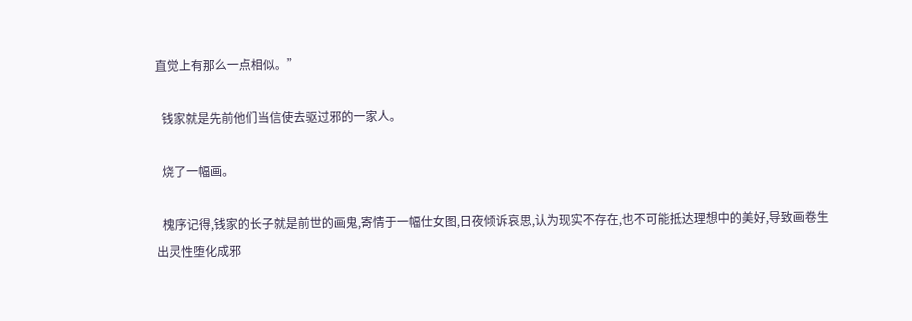直觉上有那么一点相似。”

  钱家就是先前他们当信使去驱过邪的一家人。

  烧了一幅画。

  槐序记得,钱家的长子就是前世的画鬼,寄情于一幅仕女图,日夜倾诉哀思,认为现实不存在,也不可能抵达理想中的美好,导致画卷生出灵性堕化成邪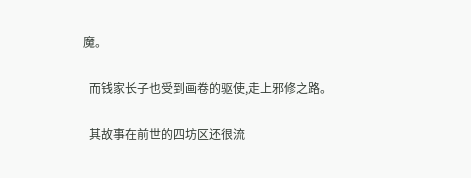魔。

  而钱家长子也受到画卷的驱使,走上邪修之路。

  其故事在前世的四坊区还很流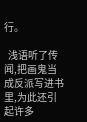行。

  浅语听了传闻,把画鬼当成反派写进书里,为此还引起许多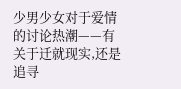少男少女对于爱情的讨论热潮——有关于迁就现实,还是追寻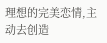理想的完美恋情,主动去创造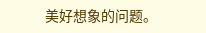美好想象的问题。